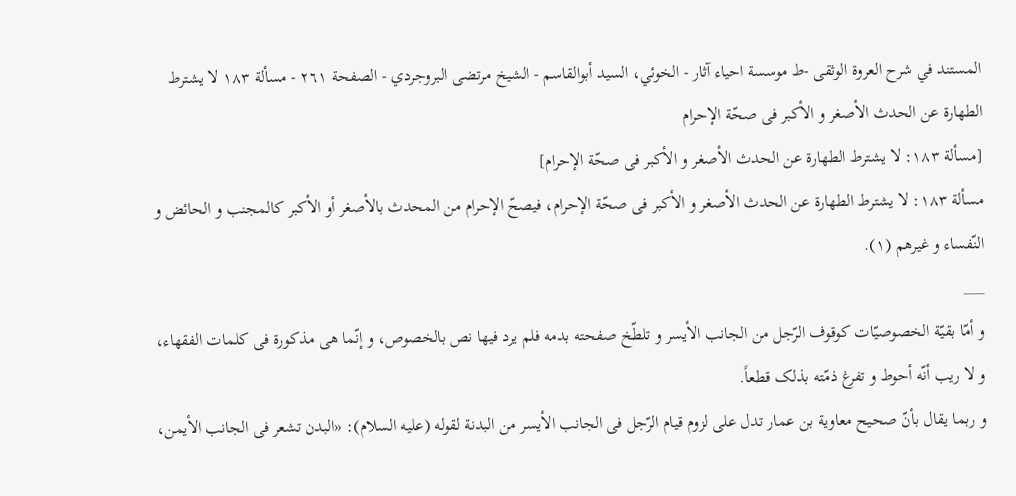المستند في شرح العروة الوثقى -ط موسسة احياء آثار - الخوئي، السيد أبوالقاسم - الشيخ مرتضى البروجردي - الصفحة ٢٦١ - مسألة ١٨٣ لا یشترط الطهارة عن الحدث الأصغر و الأکبر فی صحّة الإحرام
[مسألة ١٨٣: لا یشترط الطهارة عن الحدث الأصغر و الأکبر فی صحّة الإحرام]
مسألة ١٨٣: لا یشترط الطهارة عن الحدث الأصغر و الأکبر فی صحّة الإحرام، فیصحّ الإحرام من المحدث بالأصغر أو الأکبر کالمجنب و الحائض و النّفساء و غیرهم (١).
___
و أمّا بقیّة الخصوصیّات کوقوف الرّجل من الجانب الأیسر و تلطّخ صفحته بدمه فلم یرد فیها نص بالخصوص، و إنّما هی مذکورة فی کلمات الفقهاء، و لا ریب أنّه أحوط و تفرغ ذمّته بذلک قطعاً.
و ربما یقال بأنّ صحیح معاویة بن عمار تدل علی لزوم قیام الرّجل فی الجانب الأیسر من البدنة لقوله (علیه السلام): «البدن تشعر فی الجانب الأیمن،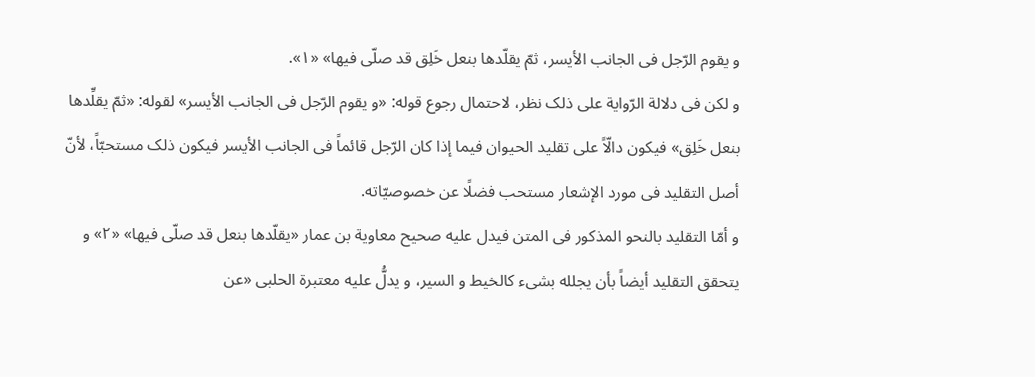و یقوم الرّجل فی الجانب الأیسر، ثمّ یقلّدها بنعل خَلِق قد صلّی فیها» «١».
و لکن فی دلالة الرّوایة علی ذلک نظر، لاحتمال رجوع قوله: «و یقوم الرّجل فی الجانب الأیسر» لقوله: «ثمّ یقلِّدها بنعل خَلِق» فیکون دالّاً علی تقلید الحیوان فیما إذا کان الرّجل قائماً فی الجانب الأیسر فیکون ذلک مستحبّاً، لأنّ أصل التقلید فی مورد الإشعار مستحب فضلًا عن خصوصیّاته.
و أمّا التقلید بالنحو المذکور فی المتن فیدل علیه صحیح معاویة بن عمار «یقلّدها بنعل قد صلّی فیها» «٢» و یتحقق التقلید أیضاً بأن یجلله بشیء کالخیط و السیر، و یدلُّ علیه معتبرة الحلبی «عن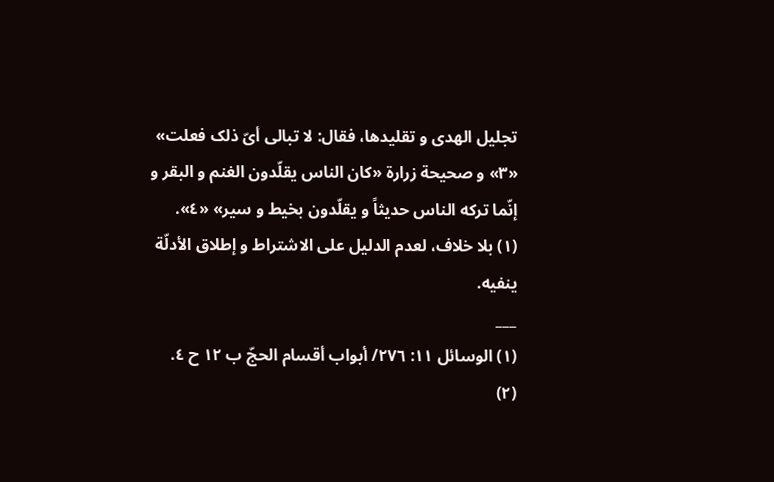تجلیل الهدی و تقلیدها، فقال: لا تبالی أیّ ذلک فعلت» «٣» و صحیحة زرارة «کان الناس یقلّدون الغنم و البقر و إنّما ترکه الناس حدیثاً و یقلّدون بخیط و سیر» «٤».
(١) بلا خلاف، لعدم الدلیل علی الاشتراط و إطلاق الأدلّة ینفیه.
___
(١) الوسائل ١١: ٢٧٦/ أبواب أقسام الحجّ ب ١٢ ح ٤.
(٢)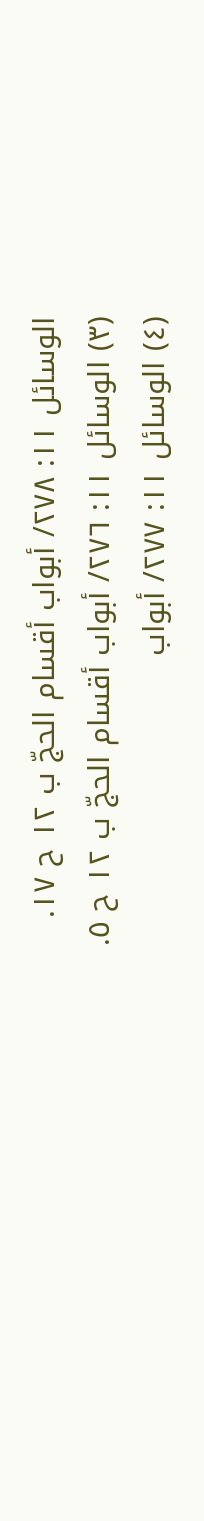الوسائل ١١: ٢٧٨/ أبواب أقسام الحجّ ب ١٢ ح ١٧.
(٣) الوسائل ١١: ٢٧٦/ أبواب أقسام الحجّ ب ١٢ ح ٥.
(٤) الوسائل ١١: ٢٧٧/ أبواب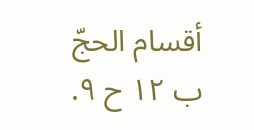أقسام الحجّ ب ١٢ ح ٩.